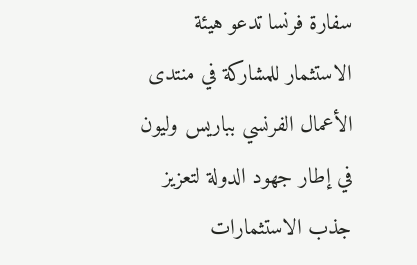سفارة فرنسا تدعو هيئة الاستثمار للمشاركة في منتدى الأعمال الفرنسي بباريس وليون
في إطار جهود الدولة لتعزيز جذب الاستثمارات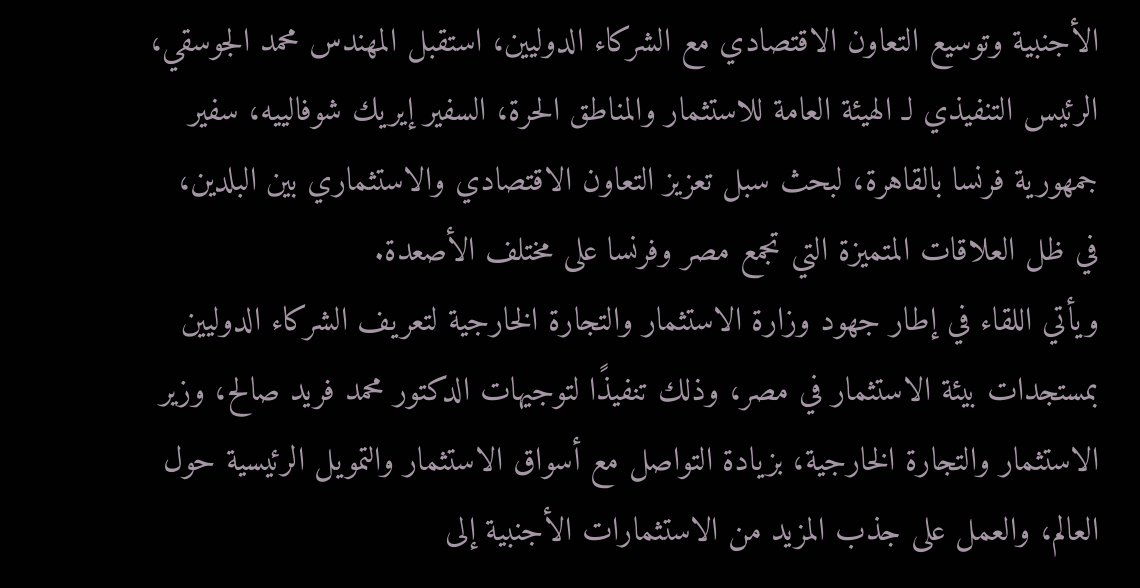الأجنبية وتوسيع التعاون الاقتصادي مع الشركاء الدوليين، استقبل المهندس محمد الجوسقي، الرئيس التنفيذي لـ الهيئة العامة للاستثمار والمناطق الحرة، السفير إيريك شوفالييه، سفير جمهورية فرنسا بالقاهرة، لبحث سبل تعزيز التعاون الاقتصادي والاستثماري بين البلدين، في ظل العلاقات المتميزة التي تجمع مصر وفرنسا على مختلف الأصعدة.
ويأتي اللقاء في إطار جهود وزارة الاستثمار والتجارة الخارجية لتعريف الشركاء الدوليين بمستجدات بيئة الاستثمار في مصر، وذلك تنفيذًا لتوجيهات الدكتور محمد فريد صالح، وزير الاستثمار والتجارة الخارجية، بزيادة التواصل مع أسواق الاستثمار والتمويل الرئيسية حول العالم، والعمل على جذب المزيد من الاستثمارات الأجنبية إلى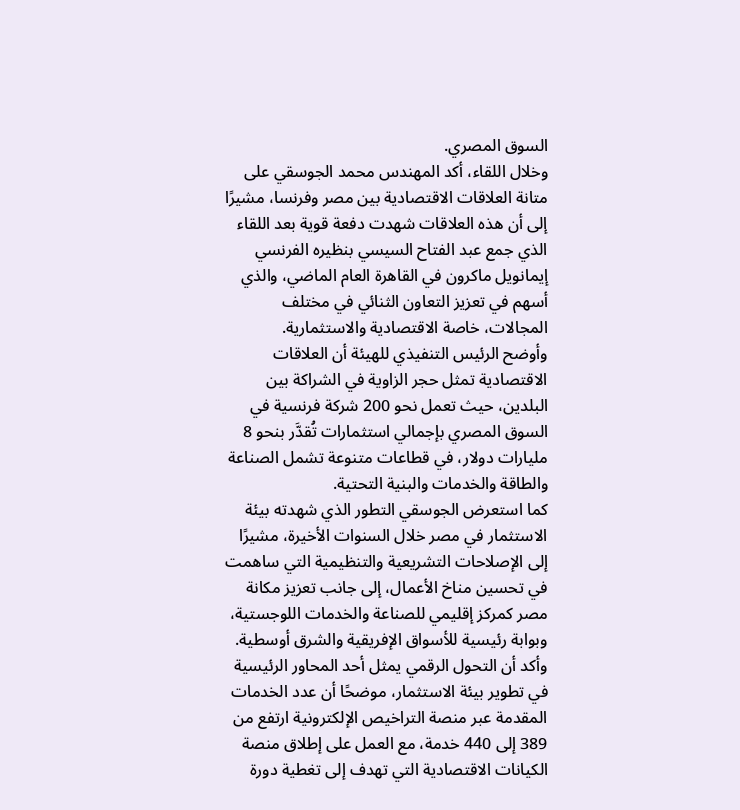السوق المصري.
وخلال اللقاء، أكد المهندس محمد الجوسقي على متانة العلاقات الاقتصادية بين مصر وفرنسا، مشيرًا إلى أن هذه العلاقات شهدت دفعة قوية بعد اللقاء الذي جمع عبد الفتاح السيسي بنظيره الفرنسي إيمانويل ماكرون في القاهرة العام الماضي، والذي أسهم في تعزيز التعاون الثنائي في مختلف المجالات، خاصة الاقتصادية والاستثمارية.
وأوضح الرئيس التنفيذي للهيئة أن العلاقات الاقتصادية تمثل حجر الزاوية في الشراكة بين البلدين، حيث تعمل نحو 200 شركة فرنسية في السوق المصري بإجمالي استثمارات تُقدَّر بنحو 8 مليارات دولار، في قطاعات متنوعة تشمل الصناعة والطاقة والخدمات والبنية التحتية.
كما استعرض الجوسقي التطور الذي شهدته بيئة الاستثمار في مصر خلال السنوات الأخيرة، مشيرًا إلى الإصلاحات التشريعية والتنظيمية التي ساهمت في تحسين مناخ الأعمال، إلى جانب تعزيز مكانة مصر كمركز إقليمي للصناعة والخدمات اللوجستية، وبوابة رئيسية للأسواق الإفريقية والشرق أوسطية.
وأكد أن التحول الرقمي يمثل أحد المحاور الرئيسية في تطوير بيئة الاستثمار، موضحًا أن عدد الخدمات المقدمة عبر منصة التراخيص الإلكترونية ارتفع من 389 إلى 440 خدمة، مع العمل على إطلاق منصة الكيانات الاقتصادية التي تهدف إلى تغطية دورة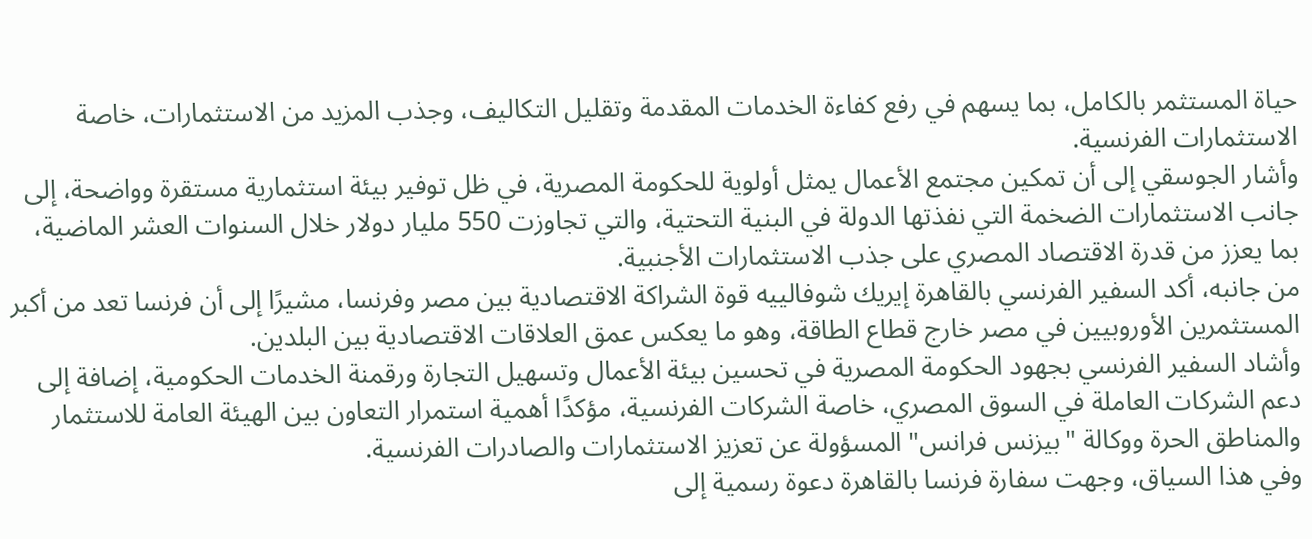حياة المستثمر بالكامل، بما يسهم في رفع كفاءة الخدمات المقدمة وتقليل التكاليف، وجذب المزيد من الاستثمارات، خاصة الاستثمارات الفرنسية.
وأشار الجوسقي إلى أن تمكين مجتمع الأعمال يمثل أولوية للحكومة المصرية، في ظل توفير بيئة استثمارية مستقرة وواضحة، إلى جانب الاستثمارات الضخمة التي نفذتها الدولة في البنية التحتية، والتي تجاوزت 550 مليار دولار خلال السنوات العشر الماضية، بما يعزز من قدرة الاقتصاد المصري على جذب الاستثمارات الأجنبية.
من جانبه، أكد السفير الفرنسي بالقاهرة إيريك شوفالييه قوة الشراكة الاقتصادية بين مصر وفرنسا، مشيرًا إلى أن فرنسا تعد من أكبر المستثمرين الأوروبيين في مصر خارج قطاع الطاقة، وهو ما يعكس عمق العلاقات الاقتصادية بين البلدين.
وأشاد السفير الفرنسي بجهود الحكومة المصرية في تحسين بيئة الأعمال وتسهيل التجارة ورقمنة الخدمات الحكومية، إضافة إلى دعم الشركات العاملة في السوق المصري، خاصة الشركات الفرنسية، مؤكدًا أهمية استمرار التعاون بين الهيئة العامة للاستثمار والمناطق الحرة ووكالة "بيزنس فرانس" المسؤولة عن تعزيز الاستثمارات والصادرات الفرنسية.
وفي هذا السياق، وجهت سفارة فرنسا بالقاهرة دعوة رسمية إلى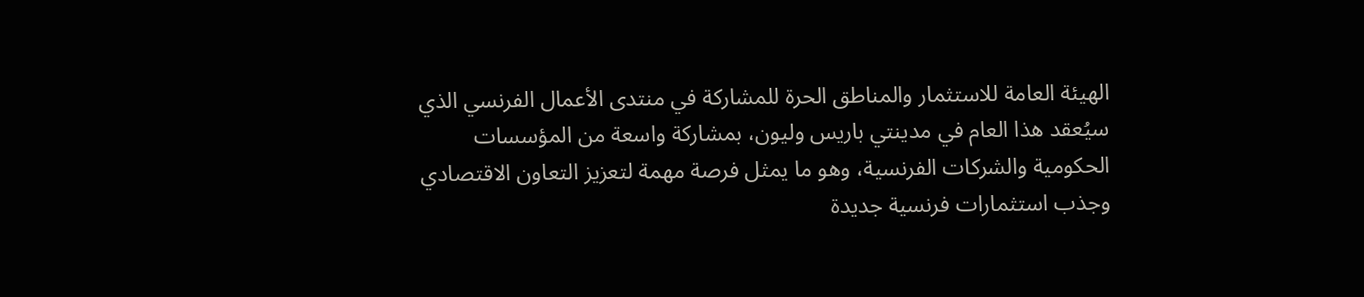الهيئة العامة للاستثمار والمناطق الحرة للمشاركة في منتدى الأعمال الفرنسي الذي سيُعقد هذا العام في مدينتي باريس وليون، بمشاركة واسعة من المؤسسات الحكومية والشركات الفرنسية، وهو ما يمثل فرصة مهمة لتعزيز التعاون الاقتصادي وجذب استثمارات فرنسية جديدة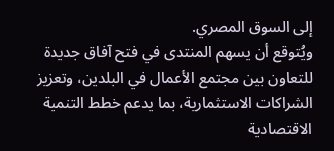إلى السوق المصري.
ويُتوقع أن يسهم المنتدى في فتح آفاق جديدة للتعاون بين مجتمع الأعمال في البلدين، وتعزيز الشراكات الاستثمارية، بما يدعم خطط التنمية الاقتصادية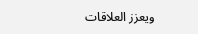ويعزز العلاقات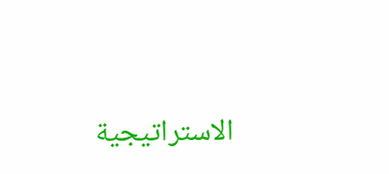الاستراتيجية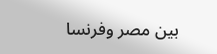بين مصر وفرنسا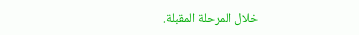خلال المرحلة المقبلة.